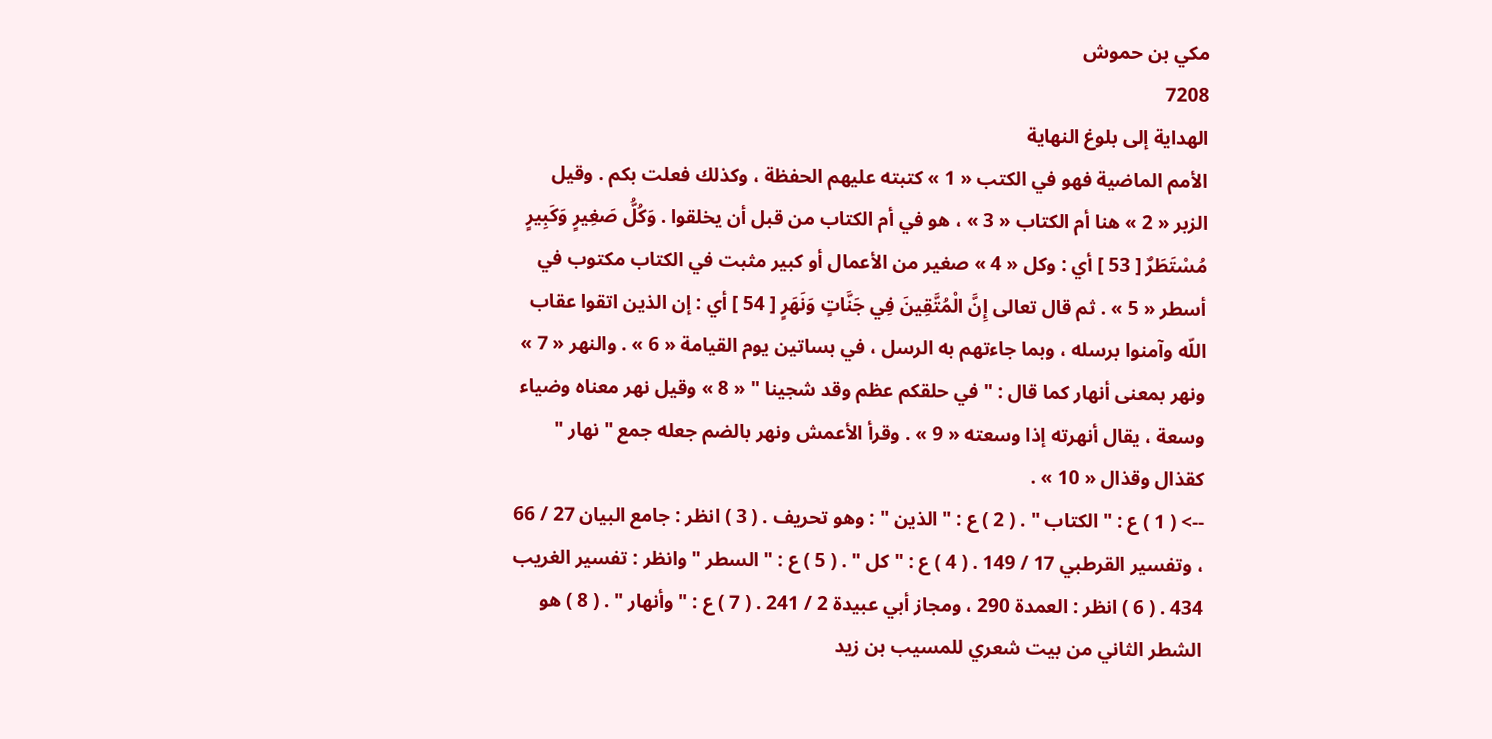مكي بن حموش
7208
الهداية إلى بلوغ النهاية
الأمم الماضية فهو في الكتب « 1 » كتبته عليهم الحفظة ، وكذلك فعلت بكم . وقيل الزبر « 2 » هنا أم الكتاب « 3 » ، هو في أم الكتاب من قبل أن يخلقوا . وَكُلُّ صَغِيرٍ وَكَبِيرٍ مُسْتَطَرٌ [ 53 ] أي : وكل « 4 » صغير من الأعمال أو كبير مثبت في الكتاب مكتوب في أسطر « 5 » . ثم قال تعالى إِنَّ الْمُتَّقِينَ فِي جَنَّاتٍ وَنَهَرٍ [ 54 ] أي : إن الذين اتقوا عقاب اللّه وآمنوا برسله ، وبما جاءتهم به الرسل ، في بساتين يوم القيامة « 6 » . والنهر « 7 » ونهر بمعنى أنهار كما قال : " في حلقكم عظم وقد شجينا " « 8 » وقيل نهر معناه وضياء وسعة ، يقال أنهرته إذا وسعته « 9 » . وقرأ الأعمش ونهر بالضم جعله جمع " نهار " كقذال وقذال « 10 » .
--> ( 1 ) ع : " الكتاب " . ( 2 ) ع : " الذين " : وهو تحريف . ( 3 ) انظر : جامع البيان 27 / 66 ، وتفسير القرطبي 17 / 149 . ( 4 ) ع : " كل " . ( 5 ) ع : " السطر " وانظر : تفسير الغريب 434 . ( 6 ) انظر : العمدة 290 ، ومجاز أبي عبيدة 2 / 241 . ( 7 ) ع : " وأنهار " . ( 8 ) هو الشطر الثاني من بيت شعري للمسيب بن زيد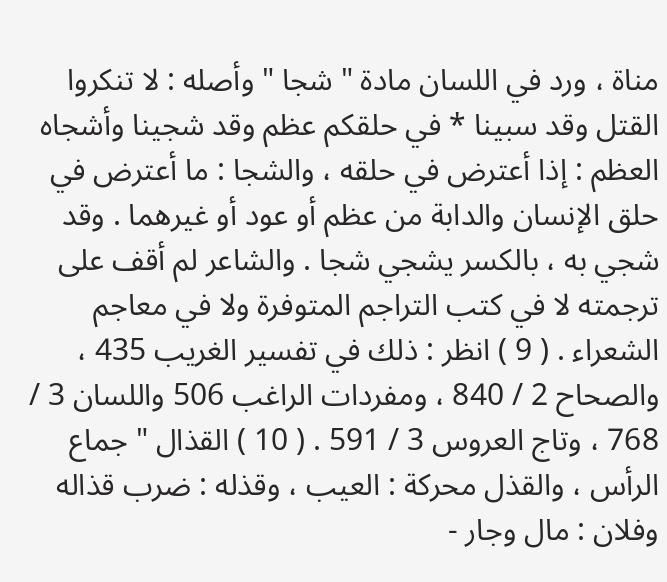مناة ، ورد في اللسان مادة " شجا " وأصله : لا تنكروا القتل وقد سبينا * في حلقكم عظم وقد شجينا وأشجاه العظم : إذا أعترض في حلقه ، والشجا : ما أعترض في حلق الإنسان والدابة من عظم أو عود أو غيرهما . وقد شجي به ، بالكسر يشجي شجا . والشاعر لم أقف على ترجمته لا في كتب التراجم المتوفرة ولا في معاجم الشعراء . ( 9 ) انظر : ذلك في تفسير الغريب 435 ، والصحاح 2 / 840 ، ومفردات الراغب 506 واللسان 3 / 768 ، وتاج العروس 3 / 591 . ( 10 ) القذال " جماع الرأس ، والقذل محركة : العيب ، وقذله : ضرب قذاله وفلان : مال وجار -